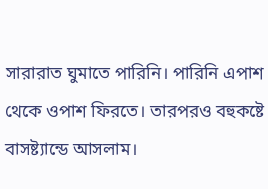সারারাত ঘুমাতে পারিনি। পারিনি এপাশ থেকে ওপাশ ফিরতে। তারপরও বহুকষ্টে বাসষ্ট্যান্ডে আসলাম।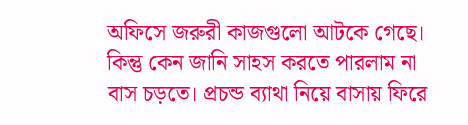অফিসে জরুরী কাজগুলো আটকে গেছে। কিন্তু কেন জানি সাহস করতে পারলাম না বাস চড়তে। প্রচন্ড ব্যাথা নিয়ে বাসায় ফিরে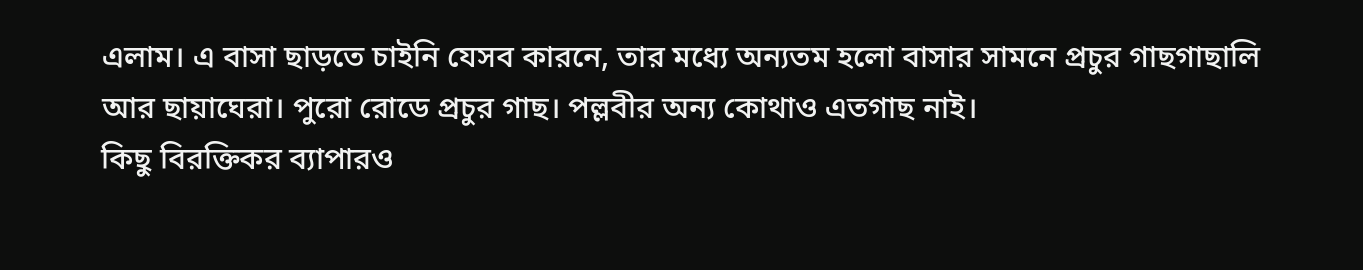এলাম। এ বাসা ছাড়তে চাইনি যেসব কারনে, তার মধ্যে অন্যতম হলো বাসার সামনে প্রচুর গাছগাছালি আর ছায়াঘেরা। পুরো রোডে প্রচুর গাছ। পল্লবীর অন্য কোথাও এতগাছ নাই।
কিছু বিরক্তিকর ব্যাপারও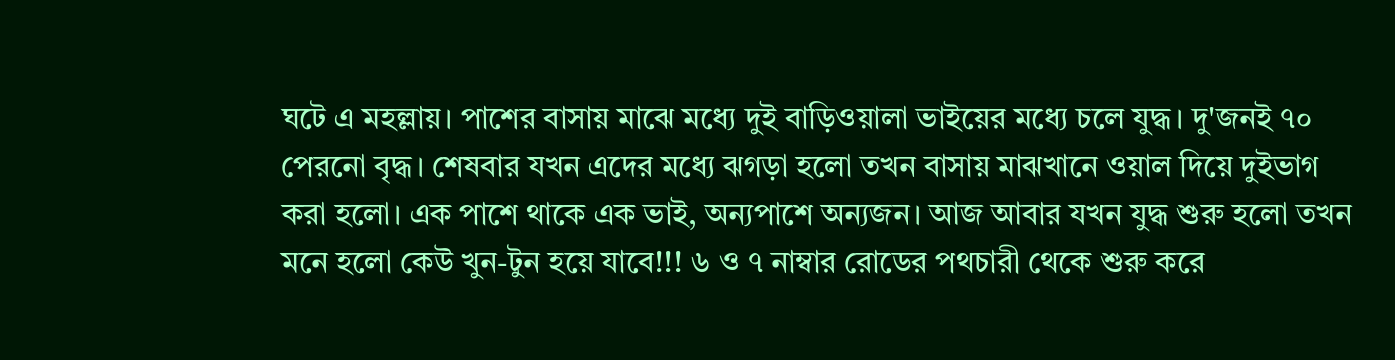ঘটে এ মহল্লায়। পাশের বাসায় মাঝে মধ্যে দুই বাড়িওয়ালা ভাইয়ের মধ্যে চলে যুদ্ধ। দু'জনই ৭০ পেরনো বৃদ্ধ। শেষবার যখন এদের মধ্যে ঝগড়া হলো তখন বাসায় মাঝখানে ওয়াল দিয়ে দুইভাগ করা হলো। এক পাশে থাকে এক ভাই, অন্যপাশে অন্যজন। আজ আবার যখন যুদ্ধ শুরু হলো তখন মনে হলো কেউ খুন-টুন হয়ে যাবে!!! ৬ ও ৭ নাম্বার রোডের পথচারী থেকে শুরু করে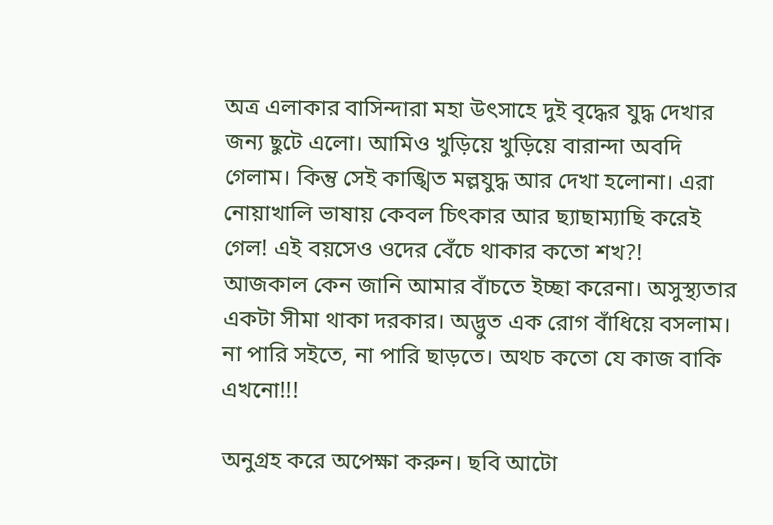অত্র এলাকার বাসিন্দারা মহা উৎসাহে দুই বৃদ্ধের যুদ্ধ দেখার জন্য ছুটে এলো। আমিও খুড়িয়ে খুড়িয়ে বারান্দা অবদি গেলাম। কিন্তু সেই কাঙ্খিত মল্লযুদ্ধ আর দেখা হলোনা। এরা নোয়াখালি ভাষায় কেবল চিৎকার আর ছ্যাছাম্যাছি করেই গেল! এই বয়সেও ওদের বেঁচে থাকার কতো শখ?!
আজকাল কেন জানি আমার বাঁচতে ইচ্ছা করেনা। অসুস্থ্যতার একটা সীমা থাকা দরকার। অদ্ভুত এক রোগ বাঁধিয়ে বসলাম। না পারি সইতে, না পারি ছাড়তে। অথচ কতো যে কাজ বাকি এখনো!!!

অনুগ্রহ করে অপেক্ষা করুন। ছবি আটো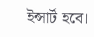ইন্সার্ট হবে।